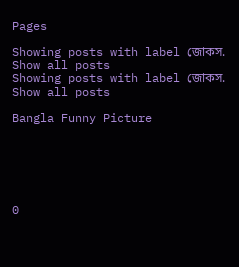Pages

Showing posts with label জোকস. Show all posts
Showing posts with label জোকস. Show all posts

Bangla Funny Picture






0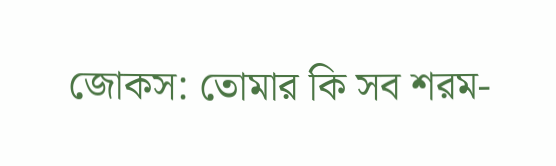জোকস: তোমার কি সব শরম-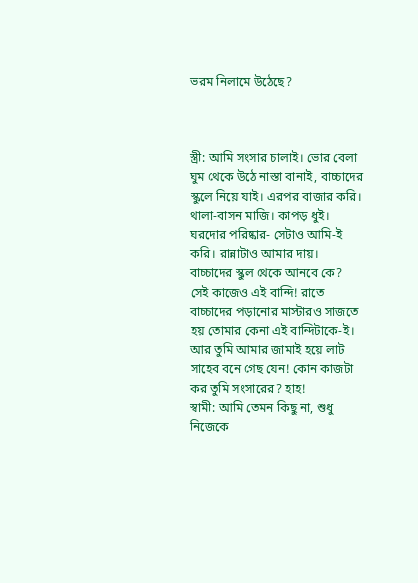ভরম নিলামে উঠেছে?



স্ত্রী: আমি সংসার চালাই। ভোর বেলা ঘুম থেকে উঠে নাস্তা বানাই, বাচ্চাদের স্কুলে নিয়ে যাই। এরপর বাজার করি। থালা-বাসন মাজি। কাপড় ধুই। ঘরদোর পরিষ্কার- সেটাও আমি-ই করি। রান্নাটাও আমার দায়। বাচ্চাদের স্কুল থেকে আনবে কে? সেই কাজেও এই বান্দি! রাতে বাচ্চাদের পড়ানোর মাস্টারও সাজতে হয় তোমার কেনা এই বান্দিটাকে-ই। আর তুমি আমার জামাই হয়ে লাট সাহেব বনে গেছ যেন! কোন কাজটা কর তুমি সংসারের? হাহ!
স্বামী: আমি তেমন কিছু না, শুধু নিজেকে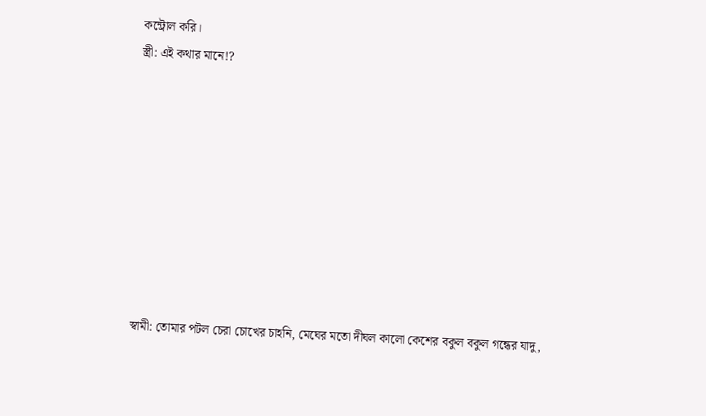কন্ট্রোল করি।
স্ত্রী: এই কথার মানে!?









স্বামী: তোমার পটল চেরা চোখের চাহনি, মেঘের মতো দীঘল কালো কেশের বকুল বকুল গন্ধের যাদু,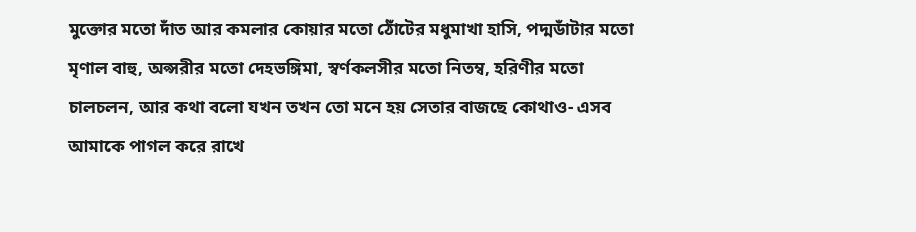মুক্তোর মতো দাঁত আর কমলার কোয়ার মতো ঠোঁটের মধুমাখা হাসি, পদ্মডাঁটার মতো মৃণাল বাহু, অপ্সরীর মতো দেহভঙ্গিমা, স্বর্ণকলসীর মতো নিতম্ব, হরিণীর মতো চালচলন, আর কথা বলো যখন তখন তো মনে হয় সেতার বাজছে কোথাও- এসব আমাকে পাগল করে রাখে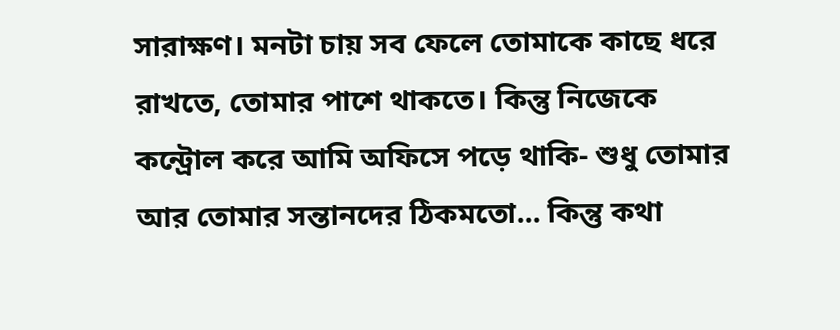সারাক্ষণ। মনটা চায় সব ফেলে তোমাকে কাছে ধরে রাখতে, তোমার পাশে থাকতে। কিন্তু নিজেকে কন্ট্রোল করে আমি অফিসে পড়ে থাকি- শুধু তোমার আর তোমার সন্তানদের ঠিকমতো... কিন্তু কথা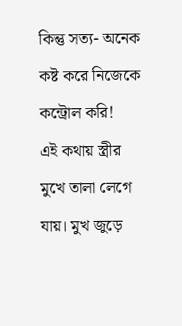কিন্তু সত্য- অনেক কষ্ট করে নিজেকে কন্ট্রোল করি!
এই কথায় স্ত্রীর মুখে তালা লেগে যায়। মুখ জুড়ে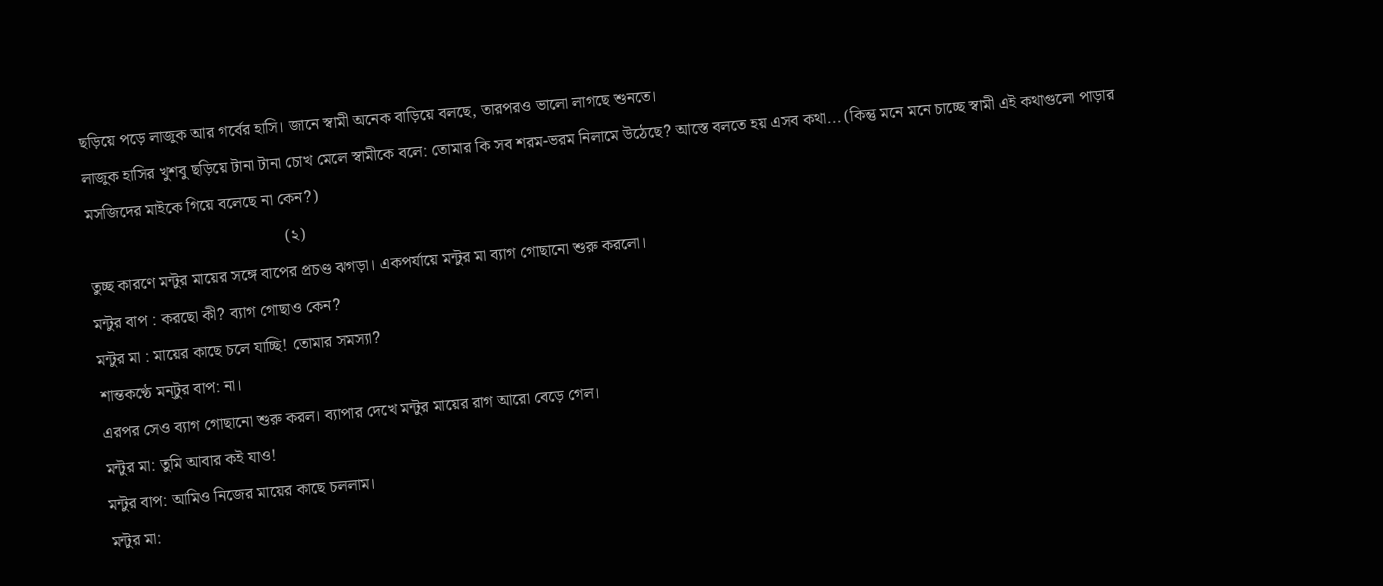ছড়িয়ে পড়ে লাজুক আর গর্বের হাসি। জানে স্বামী অনেক বাড়িয়ে বলছে, তারপরও ভালো লাগছে শুনতে।
লাজুক হাসির খুশবু ছড়িয়ে টানা টানা চোখ মেলে স্বামীকে বলে: তোমার কি সব শরম-ভরম নিলামে উঠেছে? আস্তে বলতে হয় এসব কথা... (কিন্তু মনে মনে চাচ্ছে স্বামী এই কথাগুলো পাড়ার মসজিদের মাইকে গিয়ে বলেছে না কেন?)
                                                (২)
তুচ্ছ কারণে মন্টুর মায়ের সঙ্গে বাপের প্রচণ্ড ঝগড়া। একপর্যায়ে মন্টুর মা ব্যাগ গোছানো শুরু করলো।
মন্টুর বাপ : করছো কী? ব্যাগ গোছাও কেন?
মন্টুর মা : মায়ের কাছে চলে যাচ্ছি! তোমার সমস্যা?
শান্তকণ্ঠে মন্‌টুর বাপ: না।
এরপর সেও ব্যাগ গোছানো শুরু করল। ব্যাপার দেখে মন্টুর মায়ের রাগ আরো বেড়ে গেল।
মন্টুর মা: তুমি আবার কই যাও!
মন্টুর বাপ: আমিও নিজের মায়ের কাছে চললাম।
মন্টুর মা: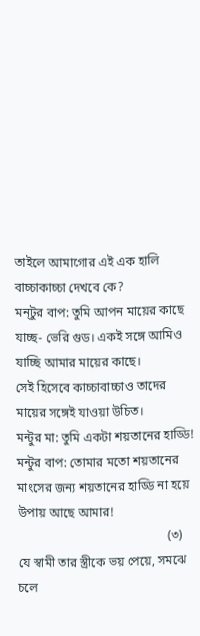তাইলে আমাগোর এই এক হালি বাচ্চাকাচ্চা দেখবে কে?
মন্‌টুর বাপ: তুমি আপন মায়ের কাছে যাচ্ছ- ভেরি গুড। একই সঙ্গে আমিও যাচ্ছি আমার মায়ের কাছে।
সেই হিসেবে কাচ্চাবাচ্চাও তাদের মায়ের সঙ্গেই যাওয়া উচিত।
মন্টুর মা: তুমি একটা শয়তানের হাড্ডি!
মন্টুর বাপ: তোমার মতো শয়তানের মাংসের জন্য শয়তানের হাড্ডি না হয়ে উপায় আছে আমার!
                                                (৩)
যে স্বামী তার স্ত্রীকে ভয় পেয়ে, সমঝে চলে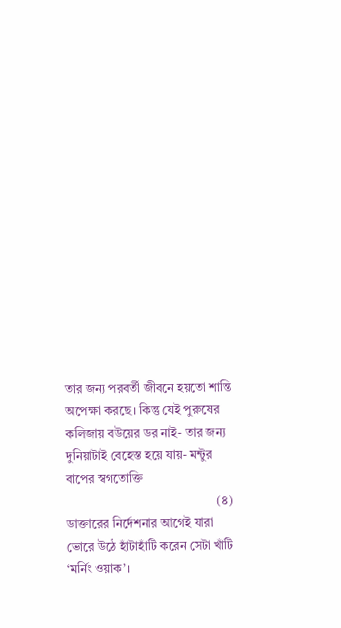তার জন্য পরবর্তী জীবনে হয়তো শান্তি অপেক্ষা করছে। কিন্তু যেই পুরুষের কলিজায় বউয়ের ডর নাই- তার জন্য দুনিয়াটাই বেহেস্ত হয়ে যায়- মন্টুর বাপের স্বগতোক্তি
                                                (৪)
ডাক্তারের নির্দেশনার আগেই যারা ভোরে উঠে হাঁটাহাঁটি করেন সেটা খাঁটি ‘মর্নিং ওয়াক’।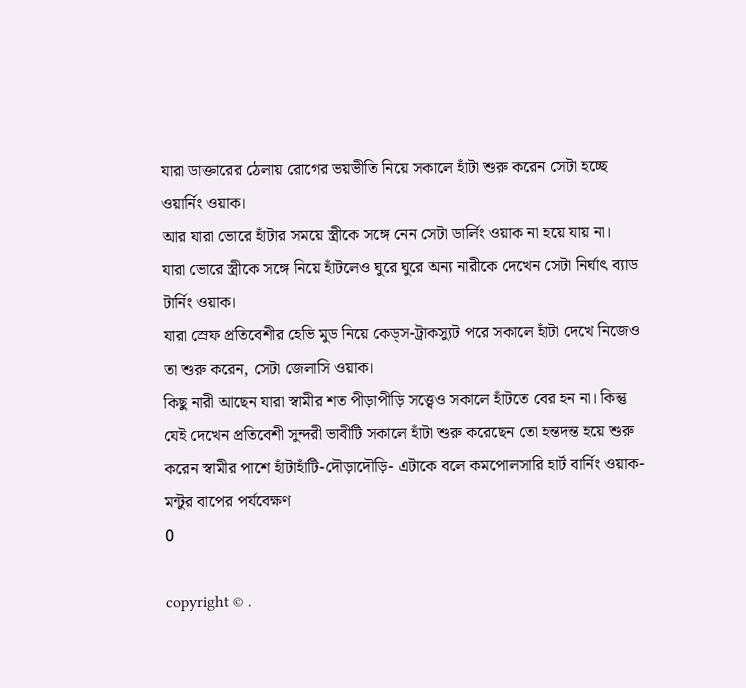যারা ডাক্তারের ঠেলায় রোগের ভয়ভীতি নিয়ে সকালে হাঁটা শুরু করেন সেটা হচ্ছে ওয়ার্নিং ওয়াক।
আর যারা ভোরে হাঁটার সময়ে স্ত্রীকে সঙ্গে নেন সেটা ডার্লিং ওয়াক না হয়ে যায় না।
যারা ভোরে স্ত্রীকে সঙ্গে নিয়ে হাঁটলেও ঘুরে ঘুরে অন্য নারীকে দেখেন সেটা নির্ঘাৎ ব্যাড টার্নিং ওয়াক।
যারা স্রেফ প্রতিবেশীর হেভি মুড নিয়ে কেড্স-ট্রাকস্যুট পরে সকালে হাঁটা দেখে নিজেও তা শুরু করেন, সেটা জেলাসি ওয়াক।
কিছু নারী আছেন যারা স্বামীর শত পীড়াপীড়ি সত্ত্বেও সকালে হাঁটতে বের হন না। কিন্তু যেই দেখেন প্রতিবেশী সুন্দরী ভাবীটি সকালে হাঁটা শুরু করেছেন তো হন্তদন্ত হয়ে শুরু করেন স্বামীর পাশে হাঁটাহাঁটি-দৌড়াদৌড়ি- এটাকে বলে কমপোলসারি হার্ট বার্নিং ওয়াক- মন্টুর বাপের পর্যবেক্ষণ
0

copyright © .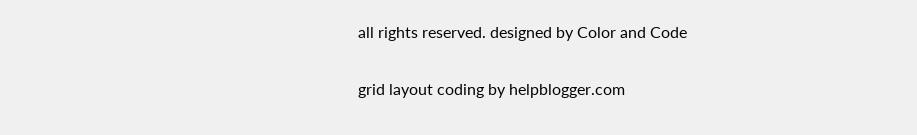all rights reserved. designed by Color and Code

grid layout coding by helpblogger.com